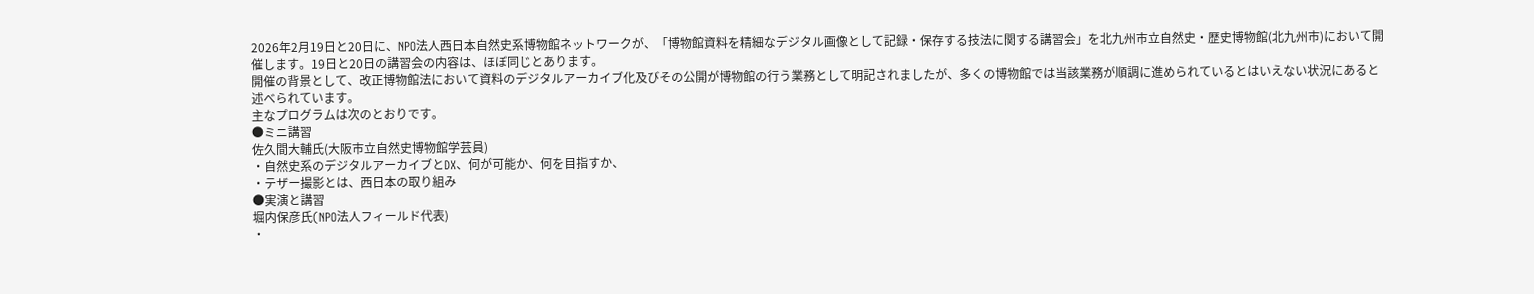2026年2月19日と20日に、NPO法人西日本自然史系博物館ネットワークが、「博物館資料を精細なデジタル画像として記録・保存する技法に関する講習会」を北九州市立自然史・歴史博物館(北九州市)において開催します。19日と20日の講習会の内容は、ほぼ同じとあります。
開催の背景として、改正博物館法において資料のデジタルアーカイブ化及びその公開が博物館の行う業務として明記されましたが、多くの博物館では当該業務が順調に進められているとはいえない状況にあると述べられています。
主なプログラムは次のとおりです。
●ミニ講習
佐久間大輔氏(大阪市立自然史博物館学芸員)
・自然史系のデジタルアーカイブとDX、何が可能か、何を目指すか、
・テザー撮影とは、西日本の取り組み
●実演と講習
堀内保彦氏(NPO法人フィールド代表)
・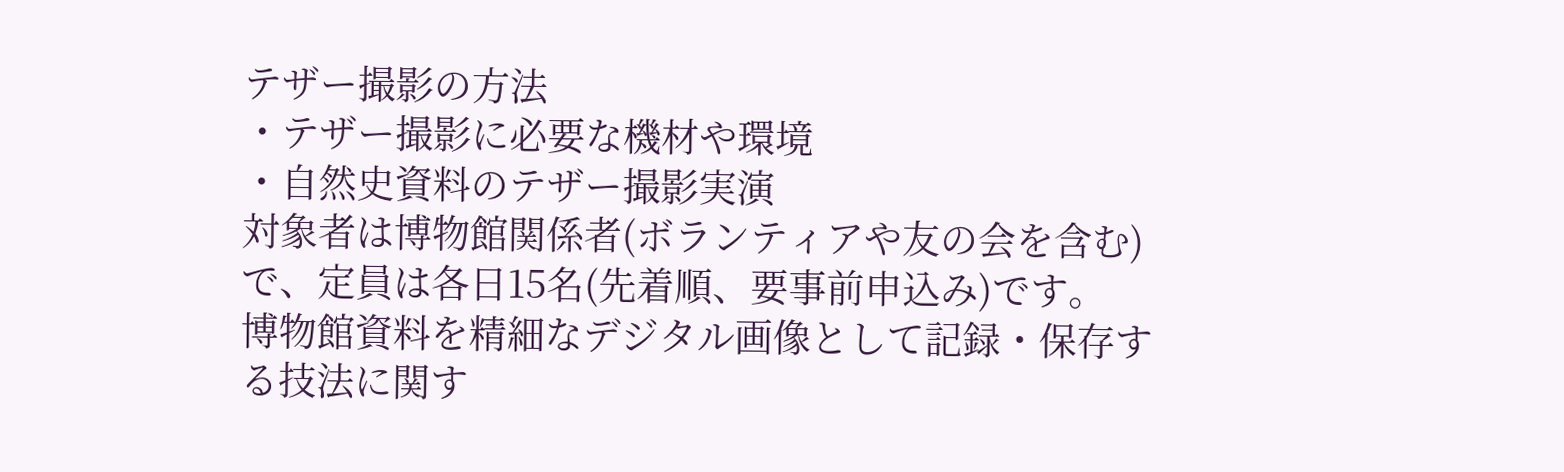テザー撮影の方法
・テザー撮影に必要な機材や環境
・自然史資料のテザー撮影実演
対象者は博物館関係者(ボランティアや友の会を含む)で、定員は各日15名(先着順、要事前申込み)です。
博物館資料を精細なデジタル画像として記録・保存する技法に関す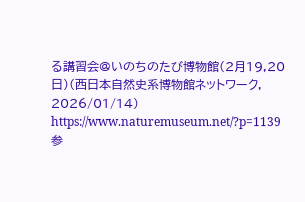る講習会@いのちのたび博物館(2月19,20日)(西日本自然史系博物館ネットワーク, 2026/01/14)
https://www.naturemuseum.net/?p=1139
参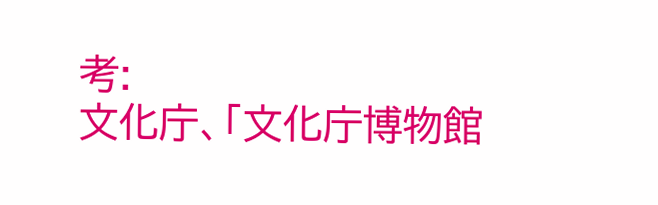考:
文化庁、「文化庁博物館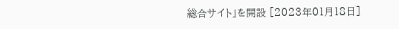総合サイト」を開設 [2023年01月18日]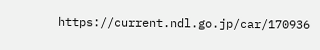https://current.ndl.go.jp/car/170936